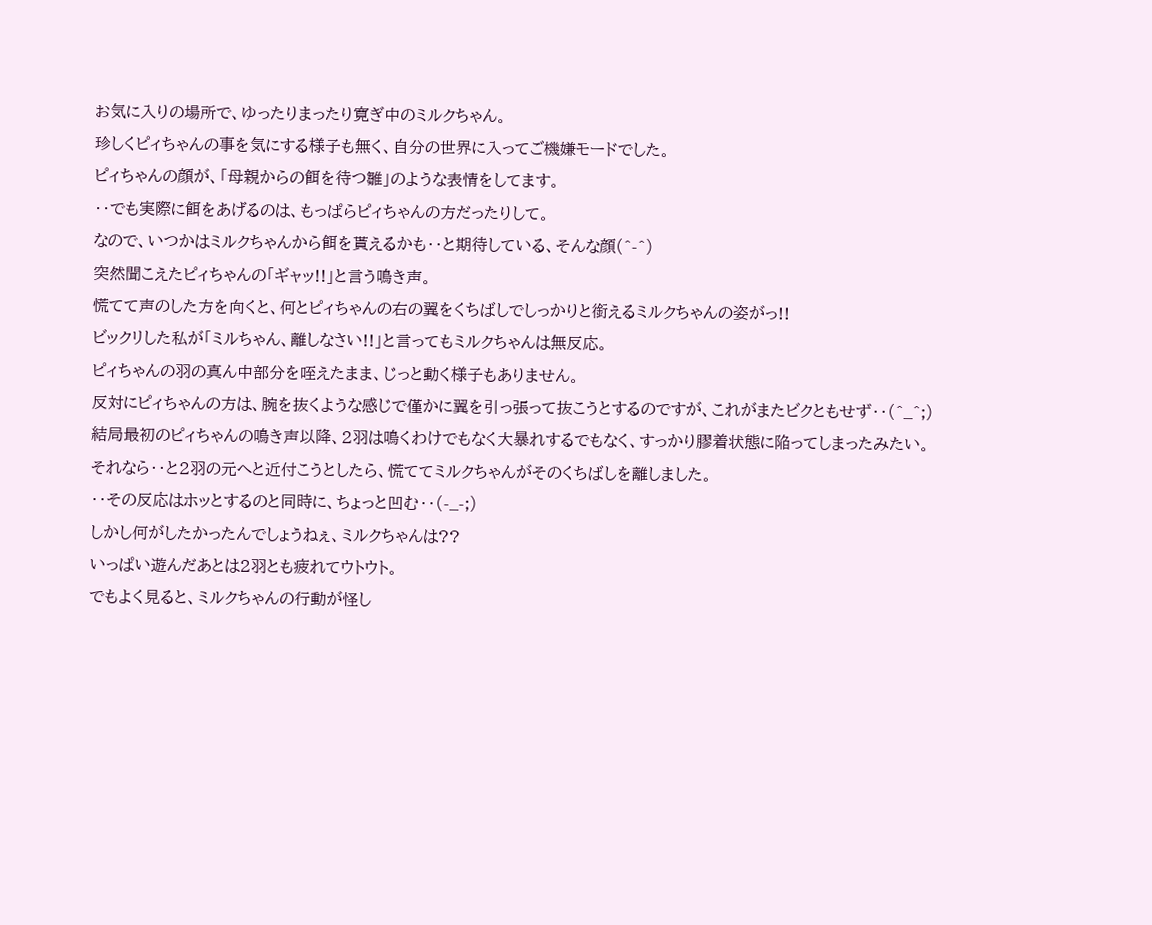お気に入りの場所で、ゆったりまったり寛ぎ中のミルクちゃん。
珍しくピィちゃんの事を気にする様子も無く、自分の世界に入ってご機嫌モードでした。
ピィちゃんの顔が、「母親からの餌を待つ雛」のような表情をしてます。
‥でも実際に餌をあげるのは、もっぱらピィちゃんの方だったりして。
なので、いつかはミルクちゃんから餌を貰えるかも‥と期待している、そんな顔(^-^)
突然聞こえたピィちゃんの「ギャッ!!」と言う鳴き声。
慌てて声のした方を向くと、何とピィちゃんの右の翼をくちばしでしっかりと銜えるミルクちゃんの姿がっ!!
ビックリした私が「ミルちゃん、離しなさい!!」と言ってもミルクちゃんは無反応。
ピィちゃんの羽の真ん中部分を咥えたまま、じっと動く様子もありません。
反対にピィちゃんの方は、腕を抜くような感じで僅かに翼を引っ張って抜こうとするのですが、これがまたビクともせず‥(^_^;)
結局最初のピィちゃんの鳴き声以降、2羽は鳴くわけでもなく大暴れするでもなく、すっかり膠着状態に陥ってしまったみたい。
それなら‥と2羽の元へと近付こうとしたら、慌ててミルクちゃんがそのくちばしを離しました。
‥その反応はホッとするのと同時に、ちょっと凹む‥(-_-;)
しかし何がしたかったんでしょうねぇ、ミルクちゃんは??
いっぱい遊んだあとは2羽とも疲れてウトウト。
でもよく見ると、ミルクちゃんの行動が怪し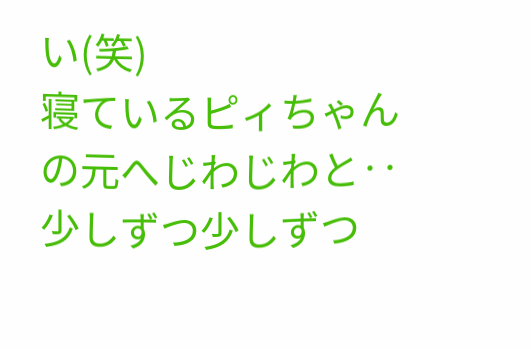い(笑)
寝ているピィちゃんの元へじわじわと‥少しずつ少しずつ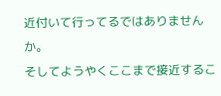近付いて行ってるではありませんか。
そしてようやくここまで接近するこ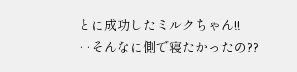とに成功したミルクちゃん!!
‥そんなに側で寝たかったの??